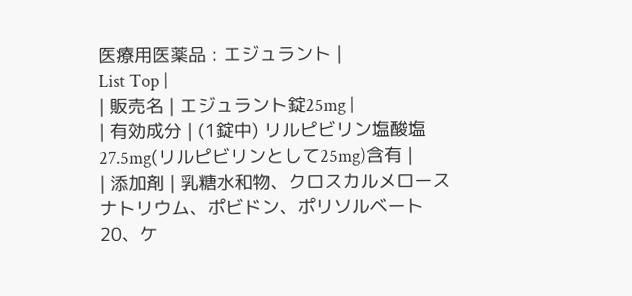医療用医薬品 : エジュラント |
List Top |
| 販売名 | エジュラント錠25mg |
| 有効成分 | (1錠中) リルピビリン塩酸塩27.5mg(リルピビリンとして25mg)含有 |
| 添加剤 | 乳糖水和物、クロスカルメロースナトリウム、ポビドン、ポリソルベート20、ケ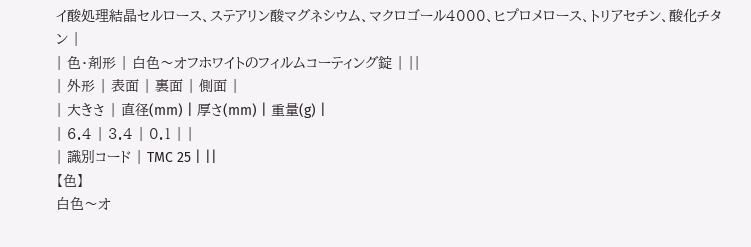イ酸処理結晶セルロース、ステアリン酸マグネシウム、マクロゴール4000、ヒプロメロース、トリアセチン、酸化チタン |
| 色・剤形 | 白色〜オフホワイトのフィルムコーティング錠 | ||
| 外形 | 表面 | 裏面 | 側面 |
| 大きさ | 直径(mm) | 厚さ(mm) | 重量(g) |
| 6.4 | 3.4 | 0.1 | |
| 識別コード | TMC 25 | ||
【色】
白色〜オ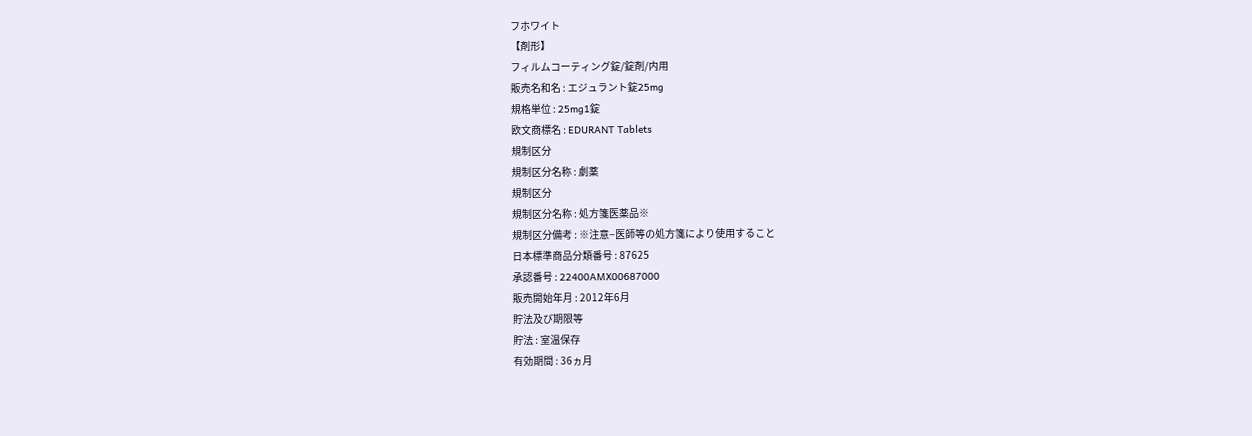フホワイト
【剤形】
フィルムコーティング錠/錠剤/内用
販売名和名 : エジュラント錠25mg
規格単位 : 25mg1錠
欧文商標名 : EDURANT Tablets
規制区分
規制区分名称 : 劇薬
規制区分
規制区分名称 : 処方箋医薬品※
規制区分備考 : ※注意−医師等の処方箋により使用すること
日本標準商品分類番号 : 87625
承認番号 : 22400AMX00687000
販売開始年月 : 2012年6月
貯法及び期限等
貯法 : 室温保存
有効期間 : 36ヵ月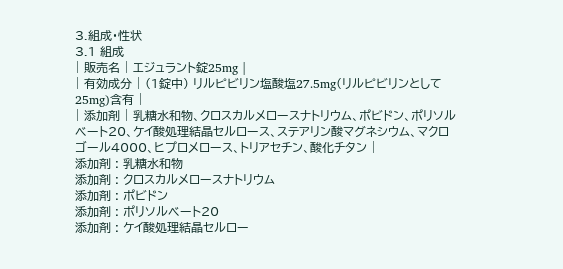3.組成・性状
3.1 組成
| 販売名 | エジュラント錠25mg |
| 有効成分 | (1錠中) リルピビリン塩酸塩27.5mg(リルピビリンとして25mg)含有 |
| 添加剤 | 乳糖水和物、クロスカルメロースナトリウム、ポビドン、ポリソルベート20、ケイ酸処理結晶セルロース、ステアリン酸マグネシウム、マクロゴール4000、ヒプロメロース、トリアセチン、酸化チタン |
添加剤 : 乳糖水和物
添加剤 : クロスカルメロースナトリウム
添加剤 : ポビドン
添加剤 : ポリソルベート20
添加剤 : ケイ酸処理結晶セルロー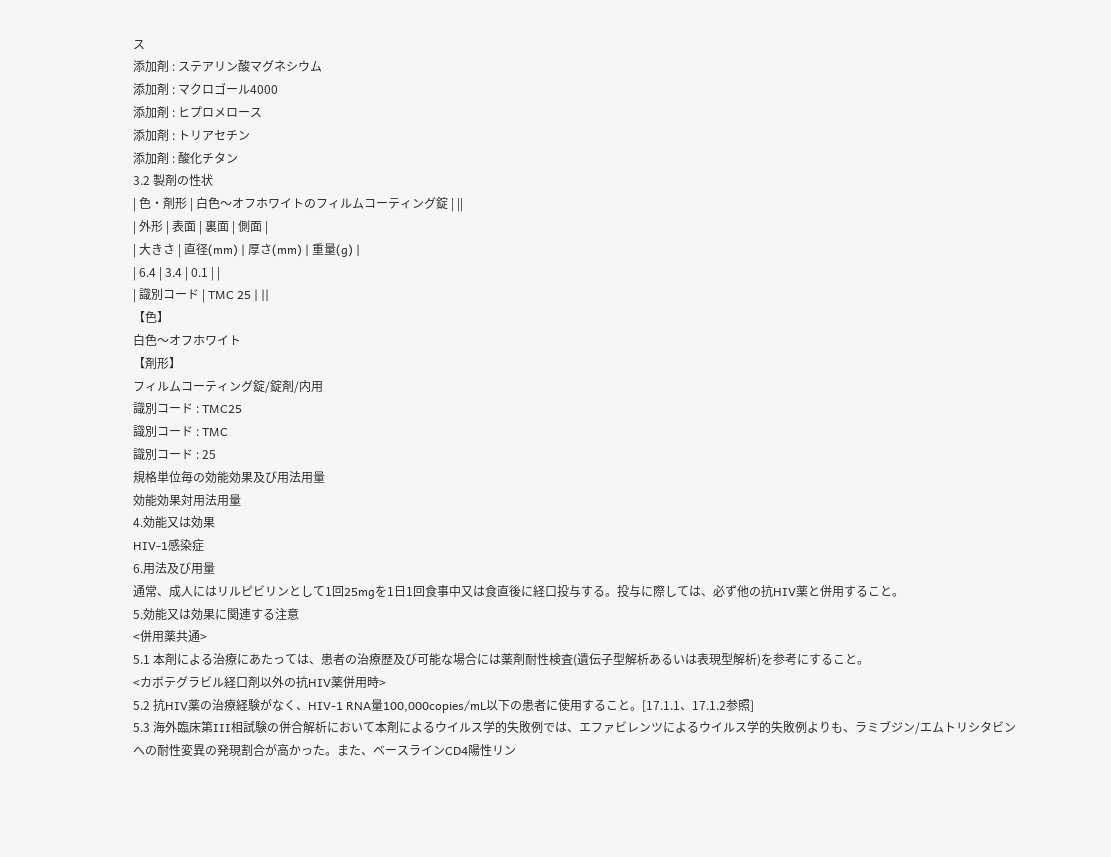ス
添加剤 : ステアリン酸マグネシウム
添加剤 : マクロゴール4000
添加剤 : ヒプロメロース
添加剤 : トリアセチン
添加剤 : 酸化チタン
3.2 製剤の性状
| 色・剤形 | 白色〜オフホワイトのフィルムコーティング錠 | ||
| 外形 | 表面 | 裏面 | 側面 |
| 大きさ | 直径(mm) | 厚さ(mm) | 重量(g) |
| 6.4 | 3.4 | 0.1 | |
| 識別コード | TMC 25 | ||
【色】
白色〜オフホワイト
【剤形】
フィルムコーティング錠/錠剤/内用
識別コード : TMC25
識別コード : TMC
識別コード : 25
規格単位毎の効能効果及び用法用量
効能効果対用法用量
4.効能又は効果
HIV-1感染症
6.用法及び用量
通常、成人にはリルピビリンとして1回25mgを1日1回食事中又は食直後に経口投与する。投与に際しては、必ず他の抗HIV薬と併用すること。
5.効能又は効果に関連する注意
<併用薬共通>
5.1 本剤による治療にあたっては、患者の治療歴及び可能な場合には薬剤耐性検査(遺伝子型解析あるいは表現型解析)を参考にすること。
<カボテグラビル経口剤以外の抗HIV薬併用時>
5.2 抗HIV薬の治療経験がなく、HIV-1 RNA量100,000copies/mL以下の患者に使用すること。[17.1.1、17.1.2参照]
5.3 海外臨床第III相試験の併合解析において本剤によるウイルス学的失敗例では、エファビレンツによるウイルス学的失敗例よりも、ラミブジン/エムトリシタビンへの耐性変異の発現割合が高かった。また、ベースラインCD4陽性リン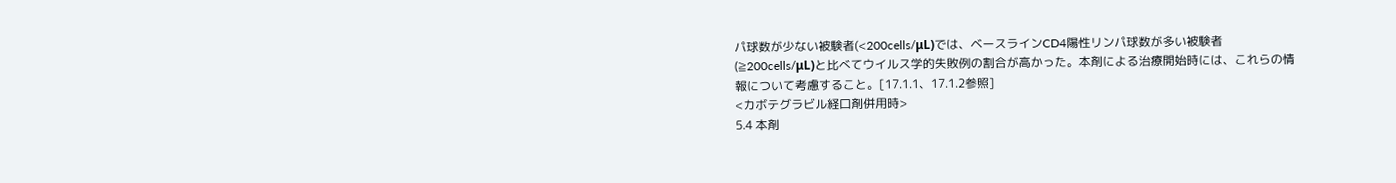パ球数が少ない被験者(<200cells/μL)では、ベースラインCD4陽性リンパ球数が多い被験者(≧200cells/μL)と比べてウイルス学的失敗例の割合が高かった。本剤による治療開始時には、これらの情報について考慮すること。[17.1.1、17.1.2参照]
<カボテグラビル経口剤併用時>
5.4 本剤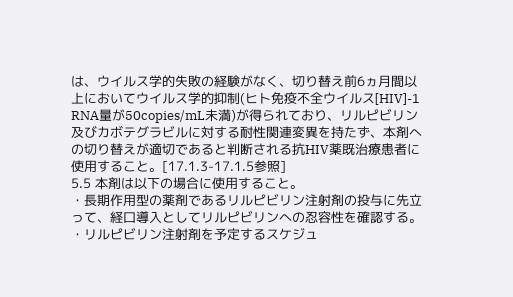は、ウイルス学的失敗の経験がなく、切り替え前6ヵ月間以上においてウイルス学的抑制(ヒト免疫不全ウイルス[HIV]-1 RNA量が50copies/mL未満)が得られており、リルピビリン及びカボテグラビルに対する耐性関連変異を持たず、本剤への切り替えが適切であると判断される抗HIV薬既治療患者に使用すること。[17.1.3-17.1.5参照]
5.5 本剤は以下の場合に使用すること。
・長期作用型の薬剤であるリルピビリン注射剤の投与に先立って、経口導入としてリルピビリンへの忍容性を確認する。
・リルピビリン注射剤を予定するスケジュ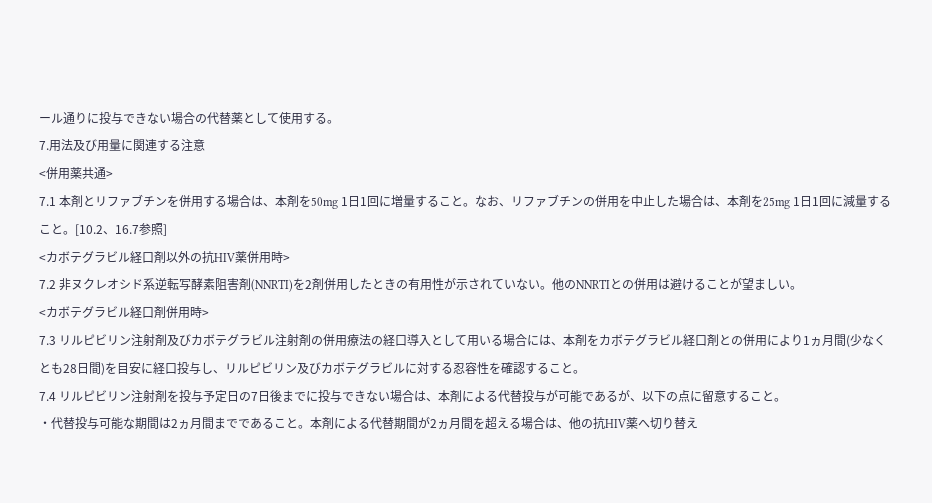ール通りに投与できない場合の代替薬として使用する。
7.用法及び用量に関連する注意
<併用薬共通>
7.1 本剤とリファブチンを併用する場合は、本剤を50mg 1日1回に増量すること。なお、リファブチンの併用を中止した場合は、本剤を25mg 1日1回に減量すること。[10.2、16.7参照]
<カボテグラビル経口剤以外の抗HIV薬併用時>
7.2 非ヌクレオシド系逆転写酵素阻害剤(NNRTI)を2剤併用したときの有用性が示されていない。他のNNRTIとの併用は避けることが望ましい。
<カボテグラビル経口剤併用時>
7.3 リルピビリン注射剤及びカボテグラビル注射剤の併用療法の経口導入として用いる場合には、本剤をカボテグラビル経口剤との併用により1ヵ月間(少なくとも28日間)を目安に経口投与し、リルピビリン及びカボテグラビルに対する忍容性を確認すること。
7.4 リルピビリン注射剤を投与予定日の7日後までに投与できない場合は、本剤による代替投与が可能であるが、以下の点に留意すること。
・代替投与可能な期間は2ヵ月間までであること。本剤による代替期間が2ヵ月間を超える場合は、他の抗HIV薬へ切り替え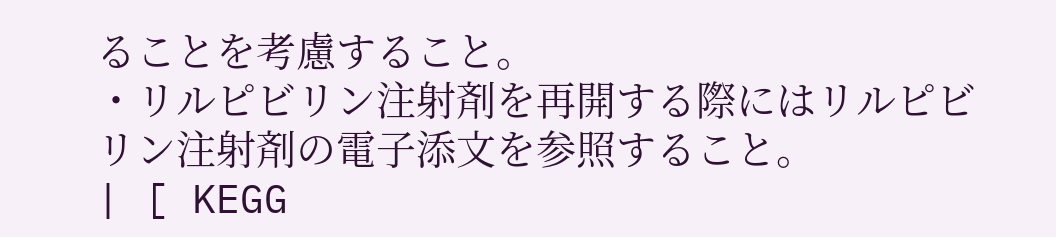ることを考慮すること。
・リルピビリン注射剤を再開する際にはリルピビリン注射剤の電子添文を参照すること。
| [ KEGG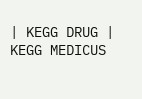| KEGG DRUG | KEGG MEDICUS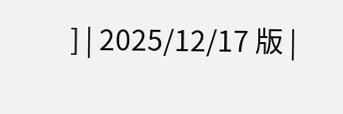] | 2025/12/17 版 |